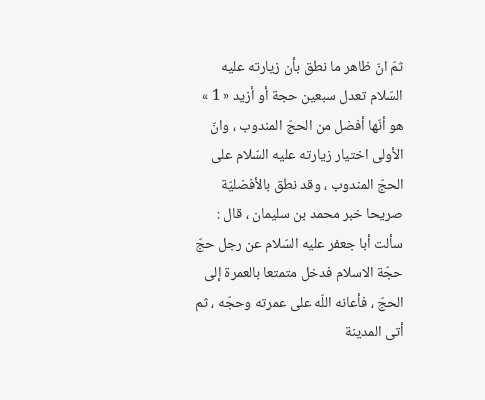ثمّ انّ ظاهر ما نطق بأن زيارته عليه السّلام تعدل سبعين حجة أو أزيد « 1 » هو أنّها أفضل من الحجّ المندوب ، وانّ الأولى اختيار زيارته عليه السّلام على الحجّ المندوب ، وقد نطق بالأفضليّة صريحا خبر محمد بن سليمان ، قال : سألت أبا جعفر عليه السّلام عن رجل حجّ حجّة الاسلام فدخل متمتعا بالعمرة إلى الحجّ ، فأعانه اللّه على عمرته وحجّه ، ثم أتى المدينة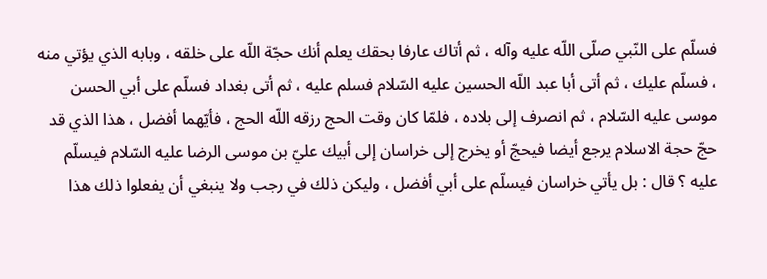فسلّم على النّبي صلّى اللّه عليه وآله ، ثم أتاك عارفا بحقك يعلم أنك حجّة اللّه على خلقه ، وبابه الذي يؤتي منه ، فسلّم عليك ، ثم أتى أبا عبد اللّه الحسين عليه السّلام فسلم عليه ، ثم أتى بغداد فسلّم على أبي الحسن موسى عليه السّلام ، ثم انصرف إلى بلاده ، فلمّا كان وقت الحج رزقه اللّه الحج ، فأيّهما أفضل ، هذا الذي قد حجّ حجة الاسلام يرجع أيضا فيحجّ أو يخرج إلى خراسان إلى أبيك عليّ بن موسى الرضا عليه السّلام فيسلّم عليه ؟ قال : بل يأتي خراسان فيسلّم على أبي أفضل ، وليكن ذلك في رجب ولا ينبغي أن يفعلوا ذلك هذا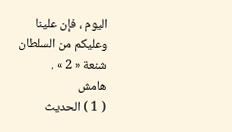اليوم ، فإن علينا وعليكم من السلطان شنعة « 2 » .
هامش
( 1 ) الحديث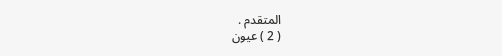المتقدم .
( 2 ) عيون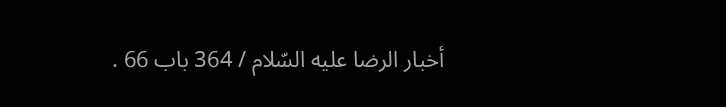أخبار الرضا عليه السّلام / 364 باب 66 .